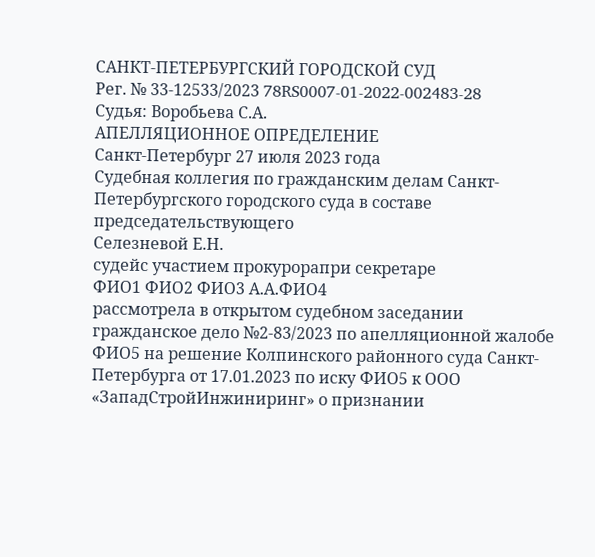САНКТ-ПЕТЕРБУРГСКИЙ ГОРОДСКОЙ СУД
Рег. № 33-12533/2023 78RS0007-01-2022-002483-28
Судья: Воробьева С.А.
АПЕЛЛЯЦИОННОЕ ОПРЕДЕЛЕНИЕ
Санкт-Петербург 27 июля 2023 года
Судебная коллегия по гражданским делам Санкт-Петербургского городского суда в составе
председательствующего
Селезневой Е.Н.
судейс участием прокурорапри секретаре
ФИО1 ФИО2 ФИО3 А.А.ФИО4
рассмотрела в открытом судебном заседании гражданское дело №2-83/2023 по апелляционной жалобе ФИО5 на решение Колпинского районного суда Санкт-Петербурга от 17.01.2023 по иску ФИО5 к ООО «ЗападСтройИнжиниринг» о признании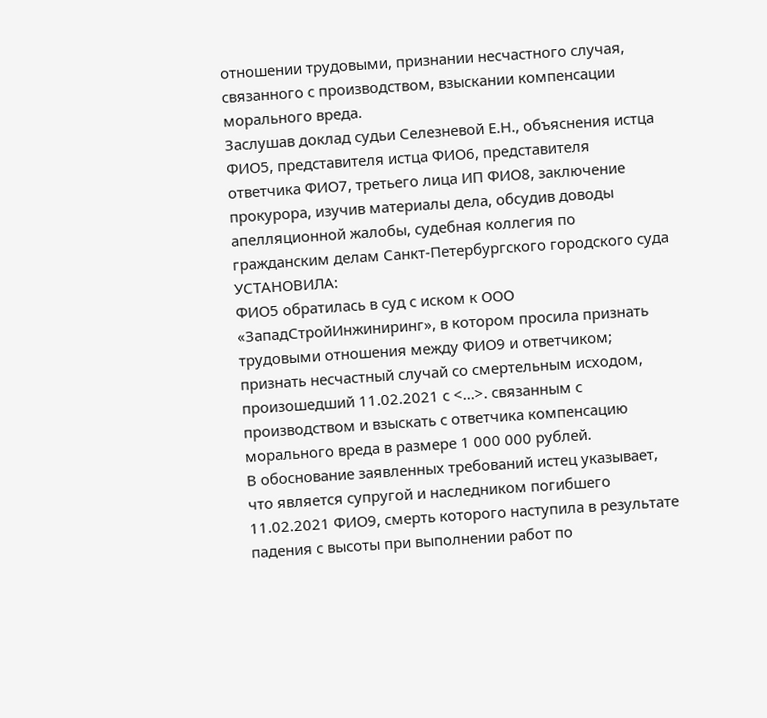отношении трудовыми, признании несчастного случая, связанного с производством, взыскании компенсации морального вреда.
Заслушав доклад судьи Селезневой Е.Н., объяснения истца ФИО5, представителя истца ФИО6, представителя ответчика ФИО7, третьего лица ИП ФИО8, заключение прокурора, изучив материалы дела, обсудив доводы апелляционной жалобы, судебная коллегия по гражданским делам Санкт-Петербургского городского суда
УСТАНОВИЛА:
ФИО5 обратилась в суд с иском к ООО «ЗападСтройИнжиниринг», в котором просила признать трудовыми отношения между ФИО9 и ответчиком; признать несчастный случай со смертельным исходом, произошедший 11.02.2021 с <...>. связанным с производством и взыскать с ответчика компенсацию морального вреда в размере 1 000 000 рублей.
В обоснование заявленных требований истец указывает, что является супругой и наследником погибшего 11.02.2021 ФИО9, смерть которого наступила в результате падения с высоты при выполнении работ по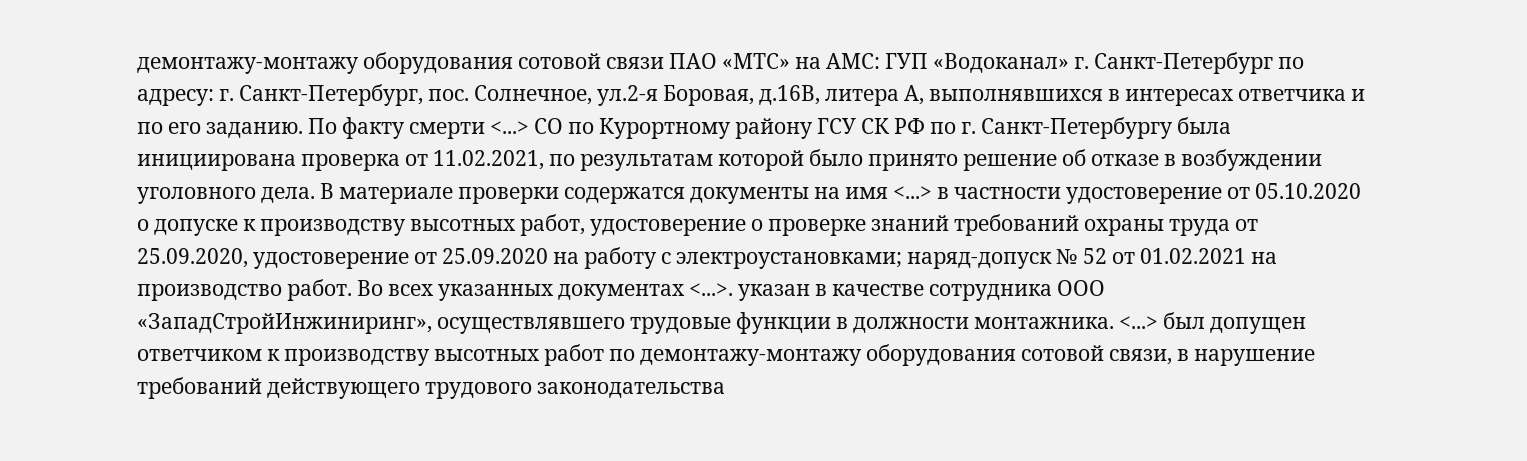демонтажу-монтажу оборудования сотовой связи ПАО «МТС» на АМС: ГУП «Водоканал» г. Санкт-Петербург по адресу: г. Санкт-Петербург, пос. Солнечное, ул.2-я Боровая, д.16В, литера А, выполнявшихся в интересах ответчика и по его заданию. По факту смерти <...> СО по Курортному району ГСУ СК РФ по г. Санкт-Петербургу была инициирована проверка от 11.02.2021, по результатам которой было принято решение об отказе в возбуждении уголовного дела. В материале проверки содержатся документы на имя <...> в частности удостоверение от 05.10.2020 о допуске к производству высотных работ, удостоверение о проверке знаний требований охраны труда от 25.09.2020, удостоверение от 25.09.2020 на работу с электроустановками; наряд-допуск № 52 от 01.02.2021 на производство работ. Во всех указанных документах <...>. указан в качестве сотрудника ООО «ЗападСтройИнжиниринг», осуществлявшего трудовые функции в должности монтажника. <...> был допущен ответчиком к производству высотных работ по демонтажу-монтажу оборудования сотовой связи, в нарушение требований действующего трудового законодательства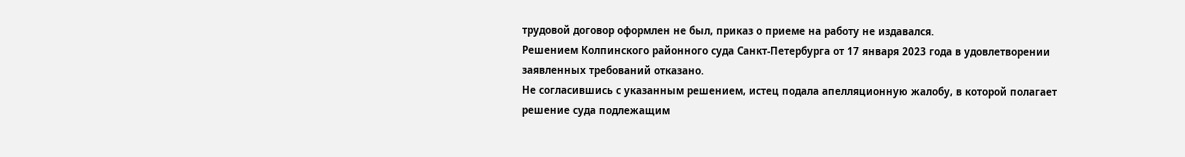трудовой договор оформлен не был, приказ о приеме на работу не издавался.
Решением Колпинского районного суда Санкт-Петербурга от 17 января 2023 года в удовлетворении заявленных требований отказано.
Не согласившись с указанным решением, истец подала апелляционную жалобу, в которой полагает решение суда подлежащим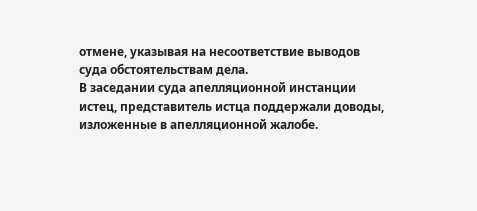отмене, указывая на несоответствие выводов суда обстоятельствам дела.
В заседании суда апелляционной инстанции истец, представитель истца поддержали доводы, изложенные в апелляционной жалобе.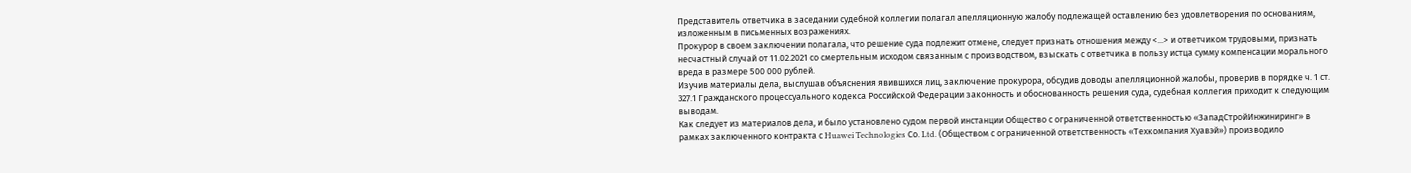Представитель ответчика в заседании судебной коллегии полагал апелляционную жалобу подлежащей оставлению без удовлетворения по основаниям, изложенным в письменных возражениях.
Прокурор в своем заключении полагала, что решение суда подлежит отмене, следует признать отношения между <...> и ответчиком трудовыми, признать несчастный случай от 11.02.2021 со смертельным исходом связанным с производством, взыскать с ответчика в пользу истца сумму компенсации морального вреда в размере 500 000 рублей.
Изучив материалы дела, выслушав объяснения явившихся лиц, заключение прокурора, обсудив доводы апелляционной жалобы, проверив в порядке ч. 1 ст. 327.1 Гражданского процессуального кодекса Российской Федерации законность и обоснованность решения суда, судебная коллегия приходит к следующим выводам.
Как следует из материалов дела, и было установлено судом первой инстанции Общество с ограниченной ответственностью «ЗападСтройИнжиниринг» в рамках заключенного контракта с Huawei Technologies Со. Ltd. (Обществом с ограниченной ответственность «Техкомпания Хуавэй») производило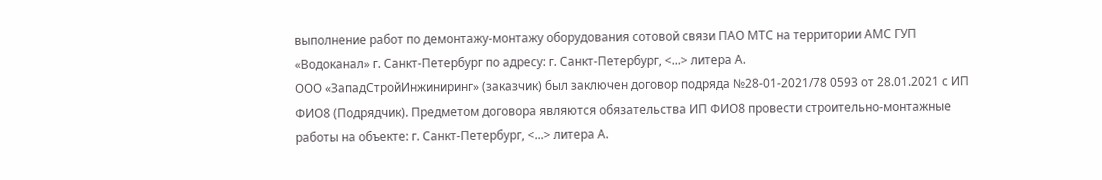выполнение работ по демонтажу-монтажу оборудования сотовой связи ПАО МТС на территории АМС ГУП «Водоканал» г. Санкт-Петербург по адресу: г. Санкт-Петербург, <...> литера А.
ООО «ЗападСтройИнжиниринг» (заказчик) был заключен договор подряда №28-01-2021/78 0593 от 28.01.2021 с ИП ФИО8 (Подрядчик). Предметом договора являются обязательства ИП ФИО8 провести строительно-монтажные работы на объекте: г. Санкт-Петербург, <...> литера А.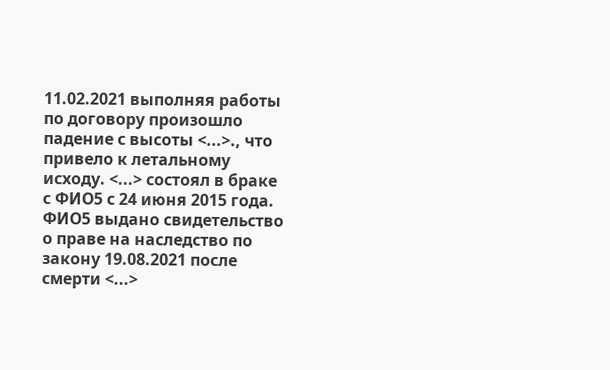11.02.2021 выполняя работы по договору произошло падение с высоты <...>., что привело к летальному исходу. <...> состоял в браке с ФИО5 с 24 июня 2015 года.
ФИО5 выдано свидетельство о праве на наследство по закону 19.08.2021 после смерти <...>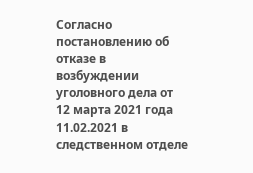Согласно постановлению об отказе в возбуждении уголовного дела от 12 марта 2021 года 11.02.2021 в следственном отделе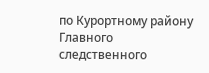по Курортному району Главного следственного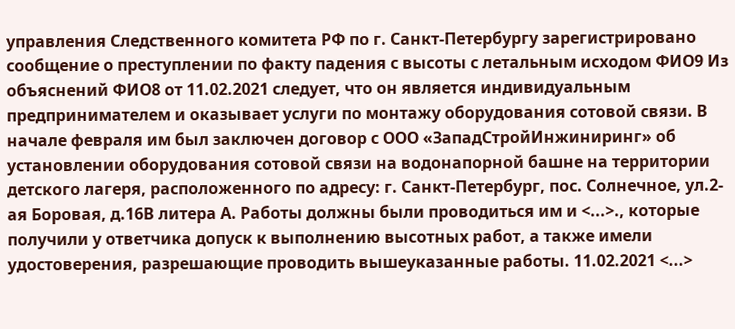управления Следственного комитета РФ по г. Санкт-Петербургу зарегистрировано сообщение о преступлении по факту падения с высоты с летальным исходом ФИО9 Из объяснений ФИО8 от 11.02.2021 следует, что он является индивидуальным предпринимателем и оказывает услуги по монтажу оборудования сотовой связи. В начале февраля им был заключен договор с ООО «ЗападСтройИнжиниринг» об установлении оборудования сотовой связи на водонапорной башне на территории детского лагеря, расположенного по адресу: г. Санкт-Петербург, пос. Солнечное, ул.2-ая Боровая, д.16В литера А. Работы должны были проводиться им и <...>., которые получили у ответчика допуск к выполнению высотных работ, а также имели удостоверения, разрешающие проводить вышеуказанные работы. 11.02.2021 <...>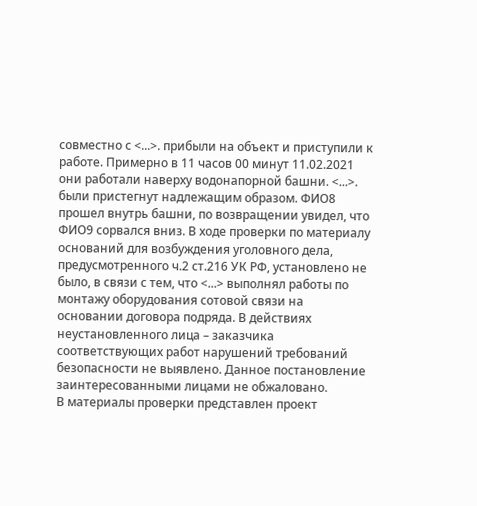совместно с <...>. прибыли на объект и приступили к работе. Примерно в 11 часов 00 минут 11.02.2021 они работали наверху водонапорной башни. <...>. были пристегнут надлежащим образом. ФИО8 прошел внутрь башни, по возвращении увидел, что ФИО9 сорвался вниз. В ходе проверки по материалу оснований для возбуждения уголовного дела, предусмотренного ч.2 ст.216 УК РФ, установлено не было, в связи с тем, что <...> выполнял работы по монтажу оборудования сотовой связи на основании договора подряда. В действиях неустановленного лица – заказчика соответствующих работ нарушений требований безопасности не выявлено. Данное постановление заинтересованными лицами не обжаловано.
В материалы проверки представлен проект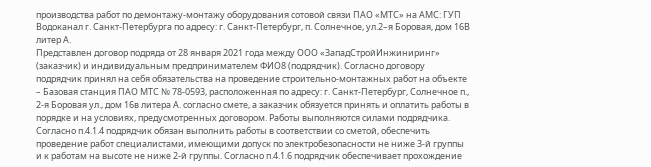производства работ по демонтажу-монтажу оборудования сотовой связи ПАО «МТС» на АМС: ГУП Водоканал г. Санкт-Петербурга по адресу: г. Санкт-Петербург, п. Солнечное, ул.2–я Боровая, дом 16В литер А.
Представлен договор подряда от 28 января 2021 года между ООО «ЗападСтройИнжиниринг» (заказчик) и индивидуальным предпринимателем ФИО8 (подрядчик). Согласно договору подрядчик принял на себя обязательства на проведение строительно-монтажных работ на объекте – Базовая станция ПАО МТС № 78-0593, расположенная по адресу: г. Санкт-Петербург, Солнечное п., 2-я Боровая ул., дом 16в литера А. согласно смете, а заказчик обязуется принять и оплатить работы в порядке и на условиях, предусмотренных договором. Работы выполняются силами подрядчика. Согласно п.4.1.4 подрядчик обязан выполнить работы в соответствии со сметой, обеспечить проведение работ специалистами, имеющими допуск по электробезопасности не ниже 3-й группы и к работам на высоте не ниже 2-й группы. Согласно п.4.1.6 подрядчик обеспечивает прохождение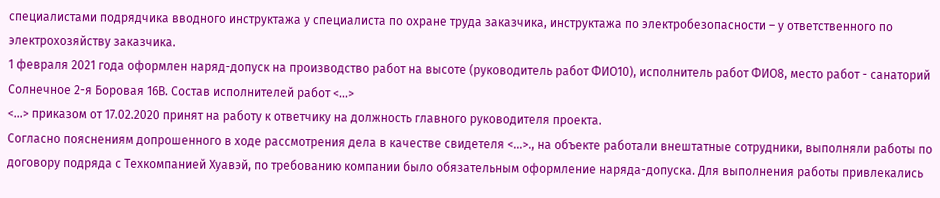специалистами подрядчика вводного инструктажа у специалиста по охране труда заказчика, инструктажа по электробезопасности – у ответственного по электрохозяйству заказчика.
1 февраля 2021 года оформлен наряд-допуск на производство работ на высоте (руководитель работ ФИО10), исполнитель работ ФИО8, место работ - санаторий Солнечное 2-я Боровая 16В. Состав исполнителей работ <...>
<...> приказом от 17.02.2020 принят на работу к ответчику на должность главного руководителя проекта.
Согласно пояснениям допрошенного в ходе рассмотрения дела в качестве свидетеля <...>., на объекте работали внештатные сотрудники, выполняли работы по договору подряда с Техкомпанией Хуавэй, по требованию компании было обязательным оформление наряда-допуска. Для выполнения работы привлекались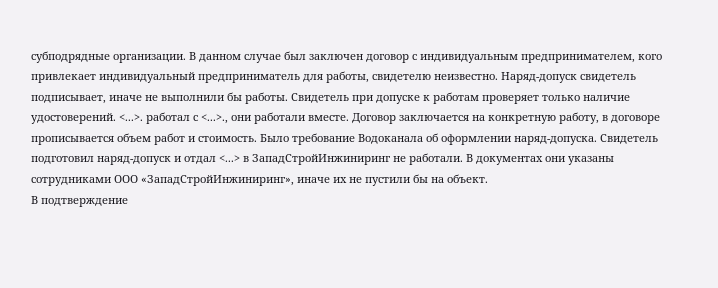субподрядные организации. В данном случае был заключен договор с индивидуальным предпринимателем, кого привлекает индивидуальный предприниматель для работы, свидетелю неизвестно. Наряд-допуск свидетель подписывает, иначе не выполнили бы работы. Свидетель при допуске к работам проверяет только наличие удостоверений. <...>. работал с <...>., они работали вместе. Договор заключается на конкретную работу, в договоре прописывается объем работ и стоимость. Было требование Водоканала об оформлении наряд-допуска. Свидетель подготовил наряд-допуск и отдал <...> в ЗападСтройИнжиниринг не работали. В документах они указаны сотрудниками ООО «ЗападСтройИнжиниринг», иначе их не пустили бы на объект.
В подтверждение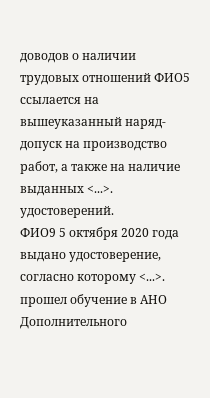доводов о наличии трудовых отношений ФИО5 ссылается на вышеуказанный наряд-допуск на производство работ, а также на наличие выданных <...>. удостоверений.
ФИО9 5 октября 2020 года выдано удостоверение, согласно которому <...>. прошел обучение в АНО Дополнительного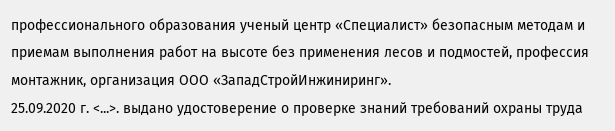профессионального образования ученый центр «Специалист» безопасным методам и приемам выполнения работ на высоте без применения лесов и подмостей, профессия монтажник, организация ООО «ЗападСтройИнжиниринг».
25.09.2020 г. <...>. выдано удостоверение о проверке знаний требований охраны труда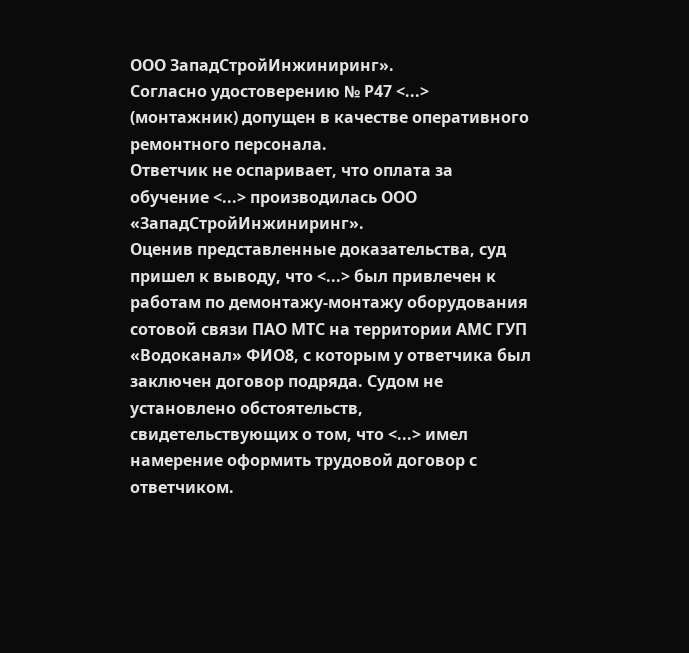ООО ЗападСтройИнжиниринг».
Согласно удостоверению № Р47 <...> (монтажник) допущен в качестве оперативного ремонтного персонала.
Ответчик не оспаривает, что оплата за обучение <...> производилась ООО «ЗападСтройИнжиниринг».
Оценив представленные доказательства, суд пришел к выводу, что <...> был привлечен к работам по демонтажу-монтажу оборудования сотовой связи ПАО МТС на территории АМС ГУП «Водоканал» ФИО8, с которым у ответчика был заключен договор подряда. Судом не установлено обстоятельств, свидетельствующих о том, что <...> имел намерение оформить трудовой договор с ответчиком.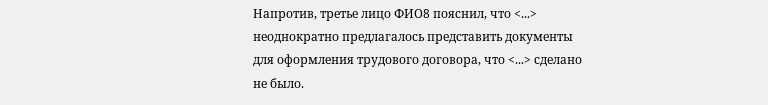Напротив, третье лицо ФИО8 пояснил, что <...> неоднократно предлагалось представить документы для оформления трудового договора, что <...> сделано не было.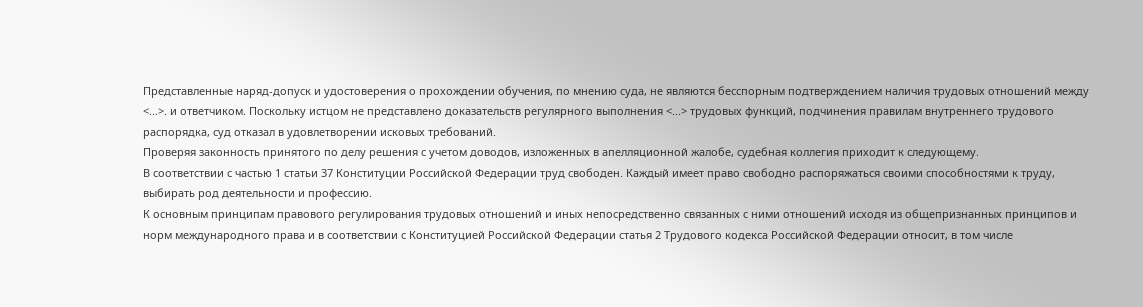Представленные наряд-допуск и удостоверения о прохождении обучения, по мнению суда, не являются бесспорным подтверждением наличия трудовых отношений между <...>. и ответчиком. Поскольку истцом не представлено доказательств регулярного выполнения <...> трудовых функций, подчинения правилам внутреннего трудового распорядка, суд отказал в удовлетворении исковых требований.
Проверяя законность принятого по делу решения с учетом доводов, изложенных в апелляционной жалобе, судебная коллегия приходит к следующему.
В соответствии с частью 1 статьи 37 Конституции Российской Федерации труд свободен. Каждый имеет право свободно распоряжаться своими способностями к труду, выбирать род деятельности и профессию.
К основным принципам правового регулирования трудовых отношений и иных непосредственно связанных с ними отношений исходя из общепризнанных принципов и норм международного права и в соответствии с Конституцией Российской Федерации статья 2 Трудового кодекса Российской Федерации относит, в том числе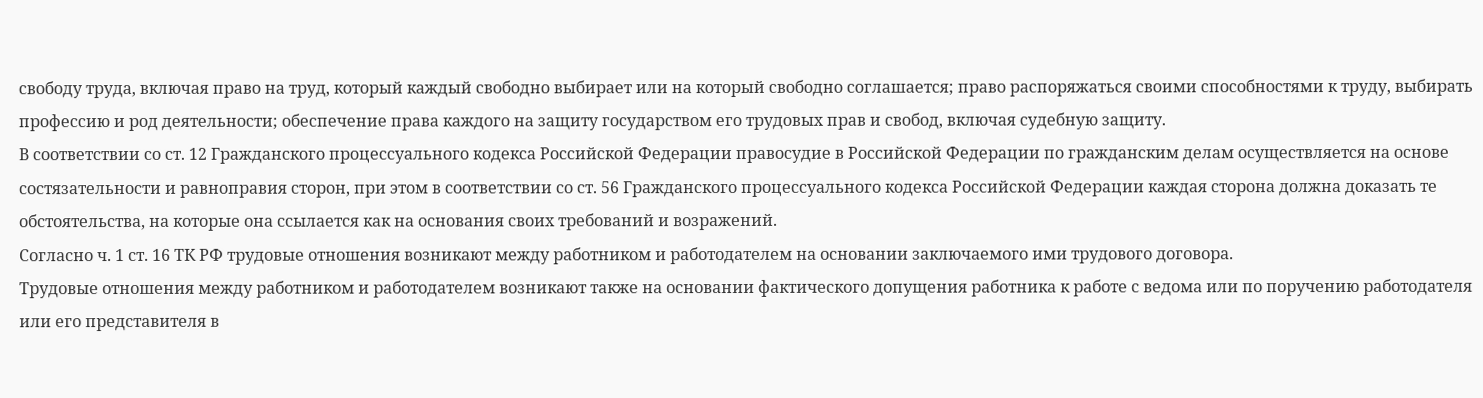свободу труда, включая право на труд, который каждый свободно выбирает или на который свободно соглашается; право распоряжаться своими способностями к труду, выбирать профессию и род деятельности; обеспечение права каждого на защиту государством его трудовых прав и свобод, включая судебную защиту.
В соответствии со ст. 12 Гражданского процессуального кодекса Российской Федерации правосудие в Российской Федерации по гражданским делам осуществляется на основе состязательности и равноправия сторон, при этом в соответствии со ст. 56 Гражданского процессуального кодекса Российской Федерации каждая сторона должна доказать те обстоятельства, на которые она ссылается как на основания своих требований и возражений.
Согласно ч. 1 ст. 16 ТК РФ трудовые отношения возникают между работником и работодателем на основании заключаемого ими трудового договора.
Трудовые отношения между работником и работодателем возникают также на основании фактического допущения работника к работе с ведома или по поручению работодателя или его представителя в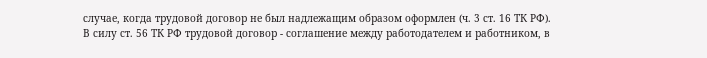случае, когда трудовой договор не был надлежащим образом оформлен (ч. 3 ст. 16 ТК РФ).
В силу ст. 56 ТК РФ трудовой договор - соглашение между работодателем и работником, в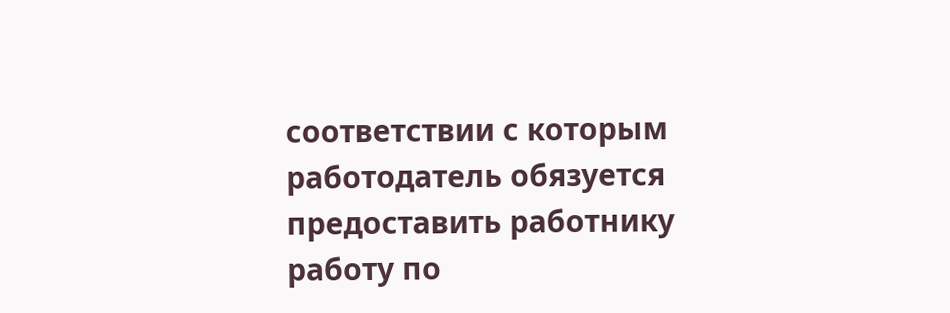соответствии с которым работодатель обязуется предоставить работнику работу по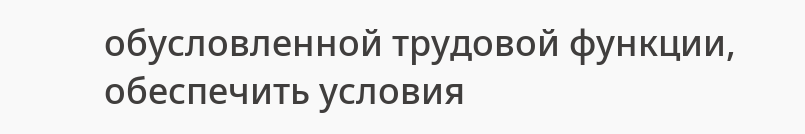обусловленной трудовой функции, обеспечить условия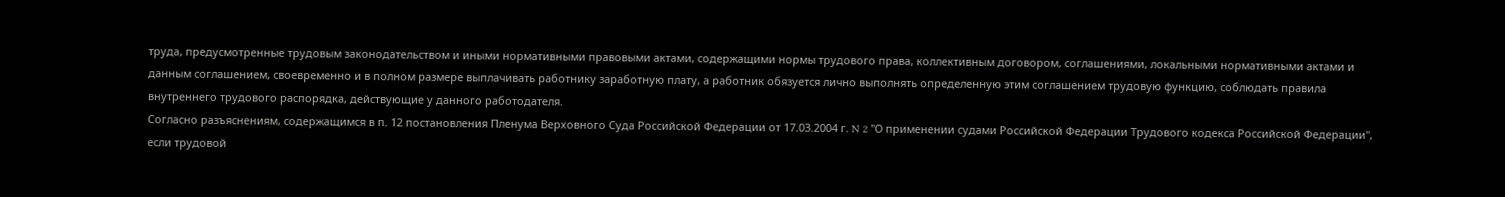труда, предусмотренные трудовым законодательством и иными нормативными правовыми актами, содержащими нормы трудового права, коллективным договором, соглашениями, локальными нормативными актами и данным соглашением, своевременно и в полном размере выплачивать работнику заработную плату, а работник обязуется лично выполнять определенную этим соглашением трудовую функцию, соблюдать правила внутреннего трудового распорядка, действующие у данного работодателя.
Согласно разъяснениям, содержащимся в п. 12 постановления Пленума Верховного Суда Российской Федерации от 17.03.2004 г. N 2 "О применении судами Российской Федерации Трудового кодекса Российской Федерации", если трудовой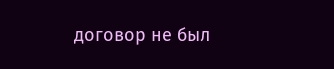договор не был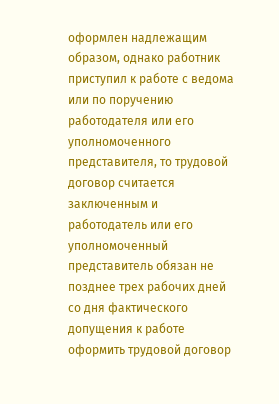оформлен надлежащим образом, однако работник приступил к работе с ведома или по поручению работодателя или его уполномоченного представителя, то трудовой договор считается заключенным и работодатель или его уполномоченный представитель обязан не позднее трех рабочих дней со дня фактического допущения к работе оформить трудовой договор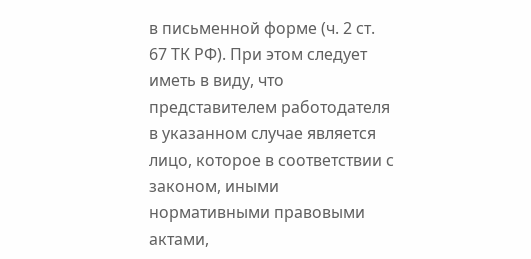в письменной форме (ч. 2 ст. 67 ТК РФ). При этом следует иметь в виду, что представителем работодателя в указанном случае является лицо, которое в соответствии с законом, иными нормативными правовыми актами,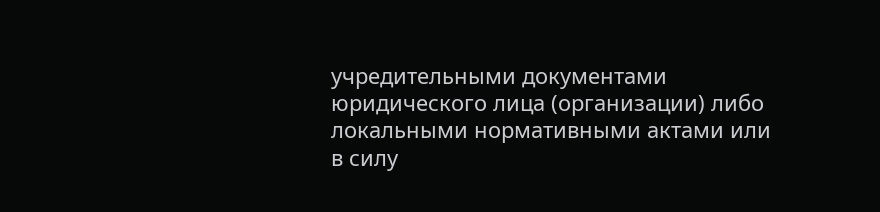учредительными документами юридического лица (организации) либо локальными нормативными актами или в силу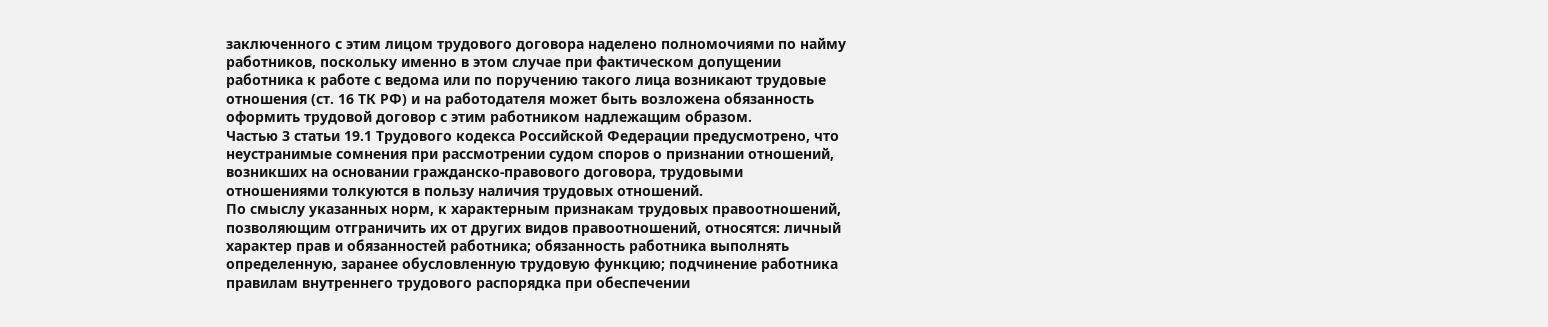заключенного с этим лицом трудового договора наделено полномочиями по найму работников, поскольку именно в этом случае при фактическом допущении работника к работе с ведома или по поручению такого лица возникают трудовые отношения (ст. 16 ТК РФ) и на работодателя может быть возложена обязанность оформить трудовой договор с этим работником надлежащим образом.
Частью 3 статьи 19.1 Трудового кодекса Российской Федерации предусмотрено, что неустранимые сомнения при рассмотрении судом споров о признании отношений, возникших на основании гражданско-правового договора, трудовыми отношениями толкуются в пользу наличия трудовых отношений.
По смыслу указанных норм, к характерным признакам трудовых правоотношений, позволяющим отграничить их от других видов правоотношений, относятся: личный характер прав и обязанностей работника; обязанность работника выполнять определенную, заранее обусловленную трудовую функцию; подчинение работника правилам внутреннего трудового распорядка при обеспечении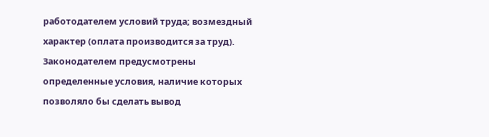работодателем условий труда; возмездный характер (оплата производится за труд).
Законодателем предусмотрены определенные условия, наличие которых позволяло бы сделать вывод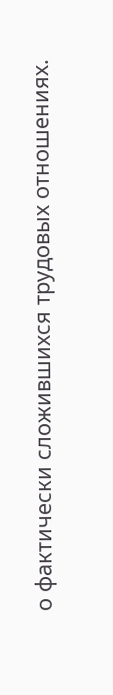о фактически сложившихся трудовых отношениях.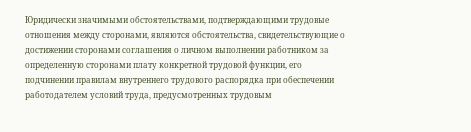Юридически значимыми обстоятельствами, подтверждающими трудовые отношения между сторонами, являются обстоятельства, свидетельствующие о достижении сторонами соглашения о личном выполнении работником за определенную сторонами плату конкретной трудовой функции, его подчинении правилам внутреннего трудового распорядка при обеспечении работодателем условий труда, предусмотренных трудовым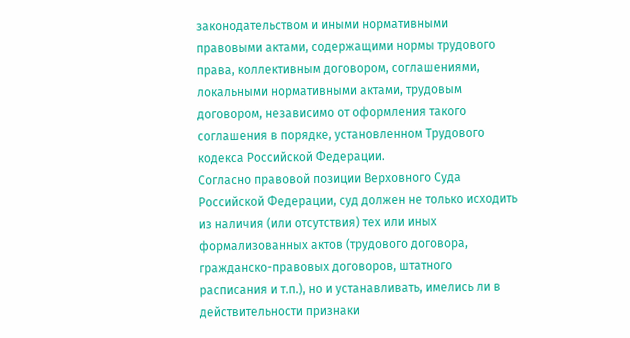законодательством и иными нормативными правовыми актами, содержащими нормы трудового права, коллективным договором, соглашениями, локальными нормативными актами, трудовым договором, независимо от оформления такого соглашения в порядке, установленном Трудового кодекса Российской Федерации.
Согласно правовой позиции Верховного Суда Российской Федерации, суд должен не только исходить из наличия (или отсутствия) тех или иных формализованных актов (трудового договора, гражданско-правовых договоров, штатного расписания и т.п.), но и устанавливать, имелись ли в действительности признаки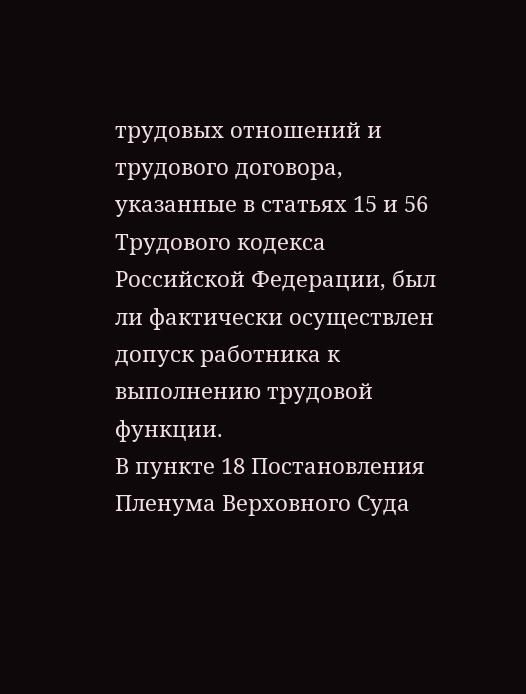трудовых отношений и трудового договора, указанные в статьях 15 и 56 Трудового кодекса Российской Федерации, был ли фактически осуществлен допуск работника к выполнению трудовой функции.
В пункте 18 Постановления Пленума Верховного Суда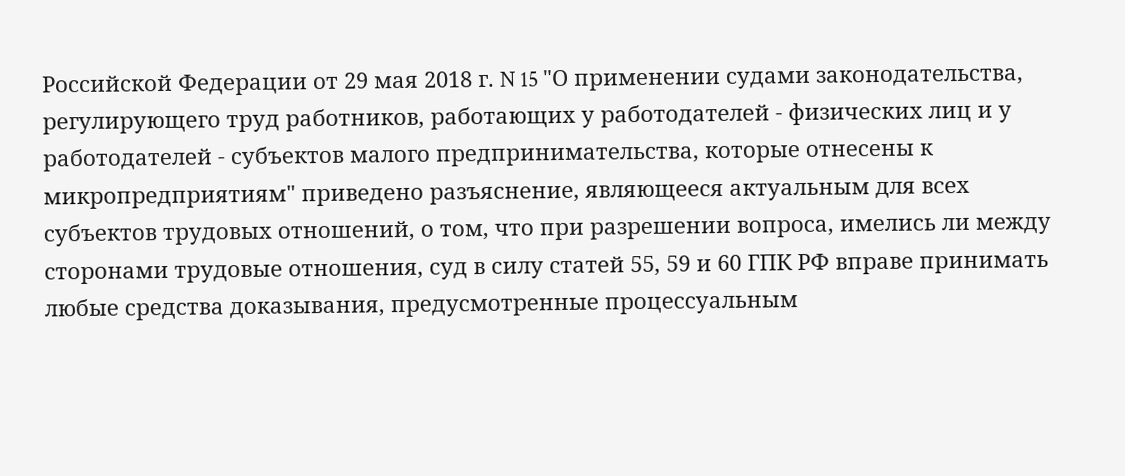Российской Федерации от 29 мая 2018 г. N 15 "О применении судами законодательства, регулирующего труд работников, работающих у работодателей - физических лиц и у работодателей - субъектов малого предпринимательства, которые отнесены к микропредприятиям" приведено разъяснение, являющееся актуальным для всех субъектов трудовых отношений, о том, что при разрешении вопроса, имелись ли между сторонами трудовые отношения, суд в силу статей 55, 59 и 60 ГПК РФ вправе принимать любые средства доказывания, предусмотренные процессуальным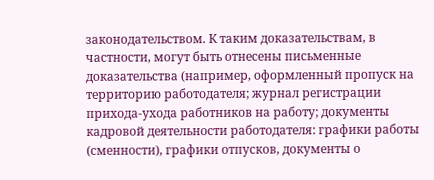законодательством. К таким доказательствам, в частности, могут быть отнесены письменные доказательства (например, оформленный пропуск на территорию работодателя; журнал регистрации прихода-ухода работников на работу; документы кадровой деятельности работодателя: графики работы (сменности), графики отпусков, документы о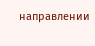направлении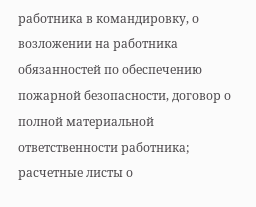работника в командировку, о возложении на работника обязанностей по обеспечению пожарной безопасности, договор о полной материальной ответственности работника; расчетные листы о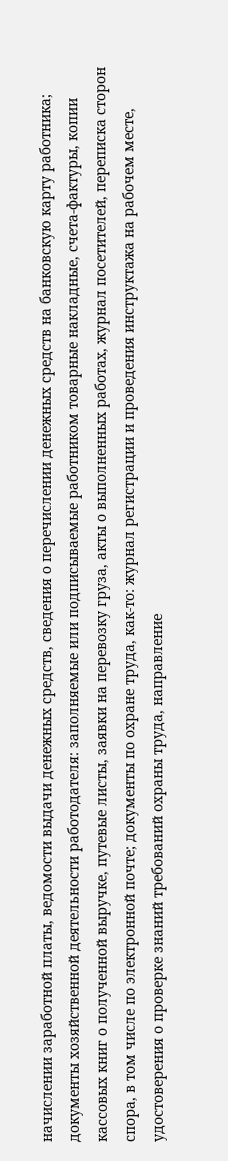начислении заработной платы, ведомости выдачи денежных средств, сведения о перечислении денежных средств на банковскую карту работника; документы хозяйственной деятельности работодателя: заполняемые или подписываемые работником товарные накладные, счета-фактуры, копии кассовых книг о полученной выручке, путевые листы, заявки на перевозку груза, акты о выполненных работах, журнал посетителей, переписка сторон спора, в том числе по электронной почте; документы по охране труда, как-то: журнал регистрации и проведения инструктажа на рабочем месте, удостоверения о проверке знаний требований охраны труда, направление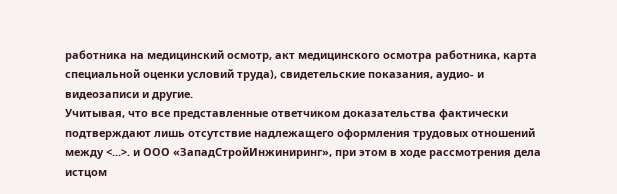работника на медицинский осмотр, акт медицинского осмотра работника, карта специальной оценки условий труда), свидетельские показания, аудио- и видеозаписи и другие.
Учитывая, что все представленные ответчиком доказательства фактически подтверждают лишь отсутствие надлежащего оформления трудовых отношений между <...>. и ООО «ЗападСтройИнжиниринг», при этом в ходе рассмотрения дела истцом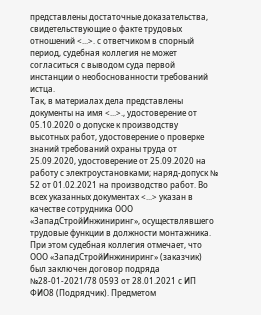представлены достаточные доказательства, свидетельствующие о факте трудовых отношений <...>. с ответчиком в спорный период, судебная коллегия не может согласиться с выводом суда первой инстанции о необоснованности требований истца.
Так, в материалах дела представлены документы на имя <...>., удостоверение от 05.10.2020 о допуске к производству высотных работ, удостоверение о проверке знаний требований охраны труда от 25.09.2020, удостоверение от 25.09.2020 на работу с электроустановками; наряд-допуск № 52 от 01.02.2021 на производство работ. Во всех указанных документах <...> указан в качестве сотрудника ООО «ЗападСтройИнжиниринг», осуществлявшего трудовые функции в должности монтажника.
При этом судебная коллегия отмечает, что ООО «ЗападСтройИнжиниринг» (заказчик) был заключен договор подряда №28-01-2021/78 0593 от 28.01.2021 с ИП ФИО8 (Подрядчик). Предметом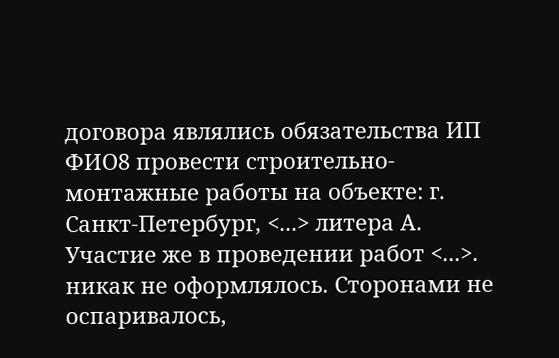договора являлись обязательства ИП ФИО8 провести строительно-монтажные работы на объекте: г. Санкт-Петербург, <...> литера А. Участие же в проведении работ <...>. никак не оформлялось. Сторонами не оспаривалось,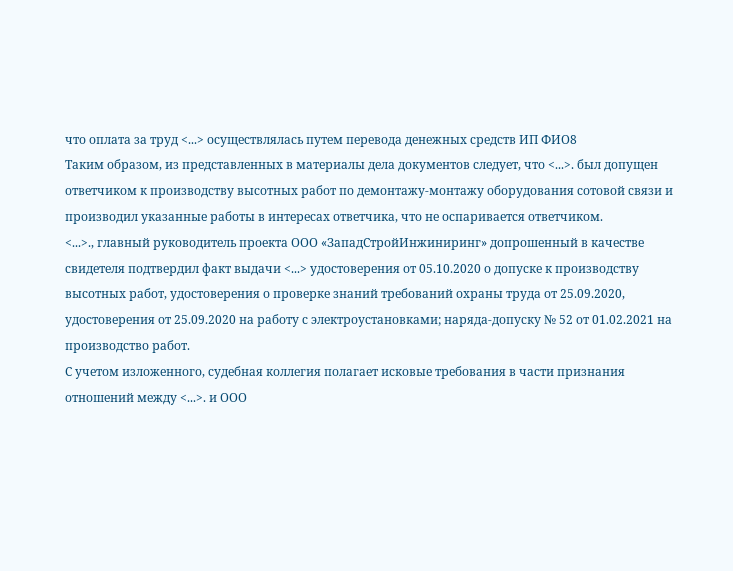что оплата за труд <...> осуществлялась путем перевода денежных средств ИП ФИО8
Таким образом, из представленных в материалы дела документов следует, что <...>. был допущен ответчиком к производству высотных работ по демонтажу-монтажу оборудования сотовой связи и производил указанные работы в интересах ответчика, что не оспаривается ответчиком.
<...>., главный руководитель проекта ООО «ЗападСтройИнжиниринг» допрошенный в качестве свидетеля подтвердил факт выдачи <...> удостоверения от 05.10.2020 о допуске к производству высотных работ, удостоверения о проверке знаний требований охраны труда от 25.09.2020, удостоверения от 25.09.2020 на работу с электроустановками; наряда-допуску № 52 от 01.02.2021 на производство работ.
С учетом изложенного, судебная коллегия полагает исковые требования в части признания отношений между <...>. и ООО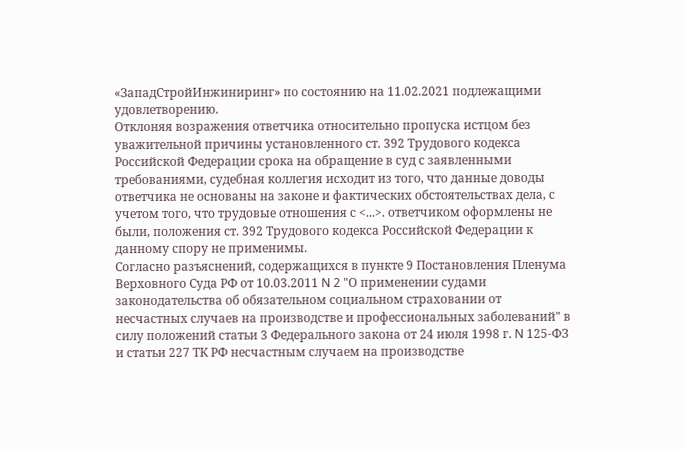«ЗападСтройИнжиниринг» по состоянию на 11.02.2021 подлежащими удовлетворению.
Отклоняя возражения ответчика относительно пропуска истцом без уважительной причины установленного ст. 392 Трудового кодекса Российской Федерации срока на обращение в суд с заявленными требованиями, судебная коллегия исходит из того, что данные доводы ответчика не основаны на законе и фактических обстоятельствах дела, с учетом того, что трудовые отношения с <...>. ответчиком оформлены не были, положения ст. 392 Трудового кодекса Российской Федерации к данному спору не применимы.
Согласно разъяснений, содержащихся в пункте 9 Постановления Пленума Верховного Суда РФ от 10.03.2011 N 2 "О применении судами законодательства об обязательном социальном страховании от несчастных случаев на производстве и профессиональных заболеваний" в силу положений статьи 3 Федерального закона от 24 июля 1998 г. N 125-ФЗ и статьи 227 ТК РФ несчастным случаем на производстве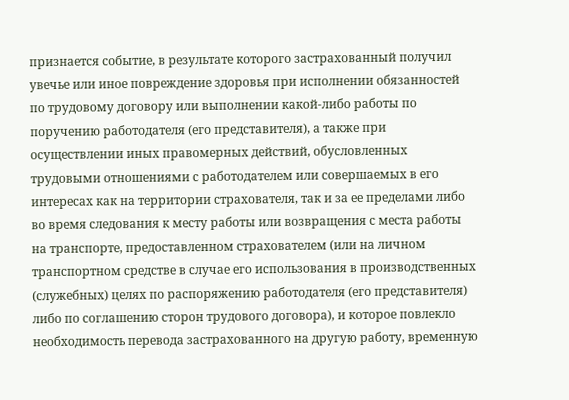признается событие, в результате которого застрахованный получил увечье или иное повреждение здоровья при исполнении обязанностей по трудовому договору или выполнении какой-либо работы по поручению работодателя (его представителя), а также при осуществлении иных правомерных действий, обусловленных трудовыми отношениями с работодателем или совершаемых в его интересах как на территории страхователя, так и за ее пределами либо во время следования к месту работы или возвращения с места работы на транспорте, предоставленном страхователем (или на личном транспортном средстве в случае его использования в производственных (служебных) целях по распоряжению работодателя (его представителя) либо по соглашению сторон трудового договора), и которое повлекло необходимость перевода застрахованного на другую работу, временную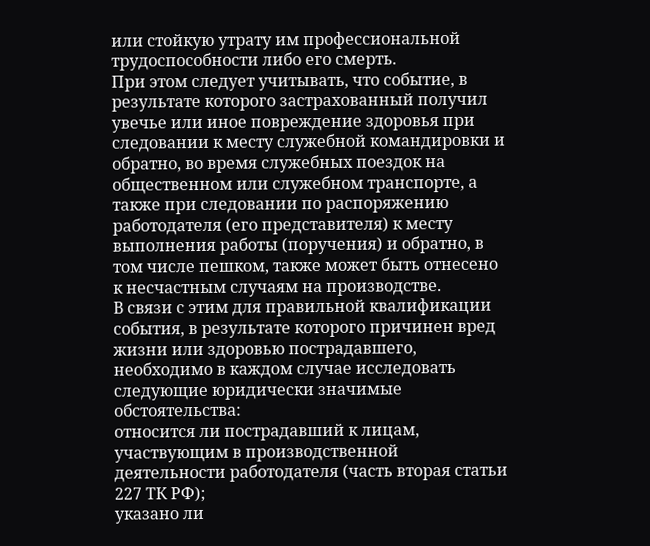или стойкую утрату им профессиональной трудоспособности либо его смерть.
При этом следует учитывать, что событие, в результате которого застрахованный получил увечье или иное повреждение здоровья при следовании к месту служебной командировки и обратно, во время служебных поездок на общественном или служебном транспорте, а также при следовании по распоряжению работодателя (его представителя) к месту выполнения работы (поручения) и обратно, в том числе пешком, также может быть отнесено к несчастным случаям на производстве.
В связи с этим для правильной квалификации события, в результате которого причинен вред жизни или здоровью пострадавшего, необходимо в каждом случае исследовать следующие юридически значимые обстоятельства:
относится ли пострадавший к лицам, участвующим в производственной деятельности работодателя (часть вторая статьи 227 ТК РФ);
указано ли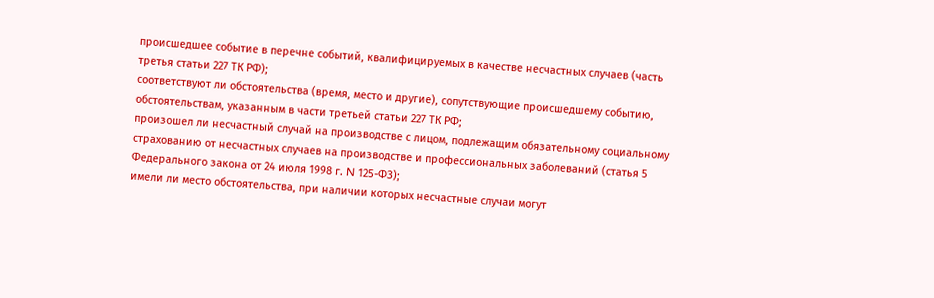происшедшее событие в перечне событий, квалифицируемых в качестве несчастных случаев (часть третья статьи 227 ТК РФ);
соответствуют ли обстоятельства (время, место и другие), сопутствующие происшедшему событию, обстоятельствам, указанным в части третьей статьи 227 ТК РФ;
произошел ли несчастный случай на производстве с лицом, подлежащим обязательному социальному страхованию от несчастных случаев на производстве и профессиональных заболеваний (статья 5 Федерального закона от 24 июля 1998 г. N 125-ФЗ);
имели ли место обстоятельства, при наличии которых несчастные случаи могут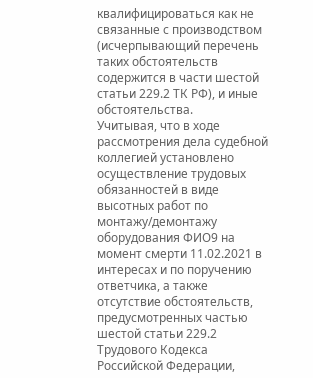квалифицироваться как не связанные с производством (исчерпывающий перечень таких обстоятельств содержится в части шестой статьи 229.2 ТК РФ), и иные обстоятельства.
Учитывая, что в ходе рассмотрения дела судебной коллегией установлено осуществление трудовых обязанностей в виде высотных работ по монтажу/демонтажу оборудования ФИО9 на момент смерти 11.02.2021 в интересах и по поручению ответчика, а также отсутствие обстоятельств, предусмотренных частью шестой статьи 229.2 Трудового Кодекса Российской Федерации,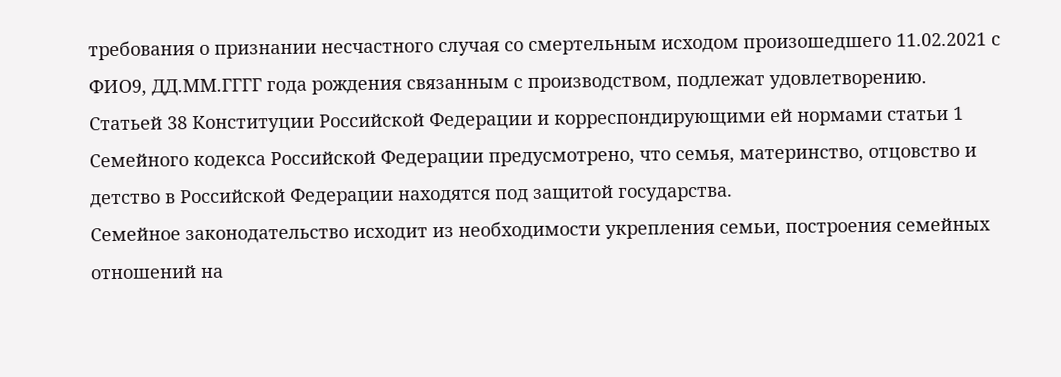требования о признании несчастного случая со смертельным исходом произошедшего 11.02.2021 с ФИО9, ДД.ММ.ГГГГ года рождения связанным с производством, подлежат удовлетворению.
Статьей 38 Конституции Российской Федерации и корреспондирующими ей нормами статьи 1 Семейного кодекса Российской Федерации предусмотрено, что семья, материнство, отцовство и детство в Российской Федерации находятся под защитой государства.
Семейное законодательство исходит из необходимости укрепления семьи, построения семейных отношений на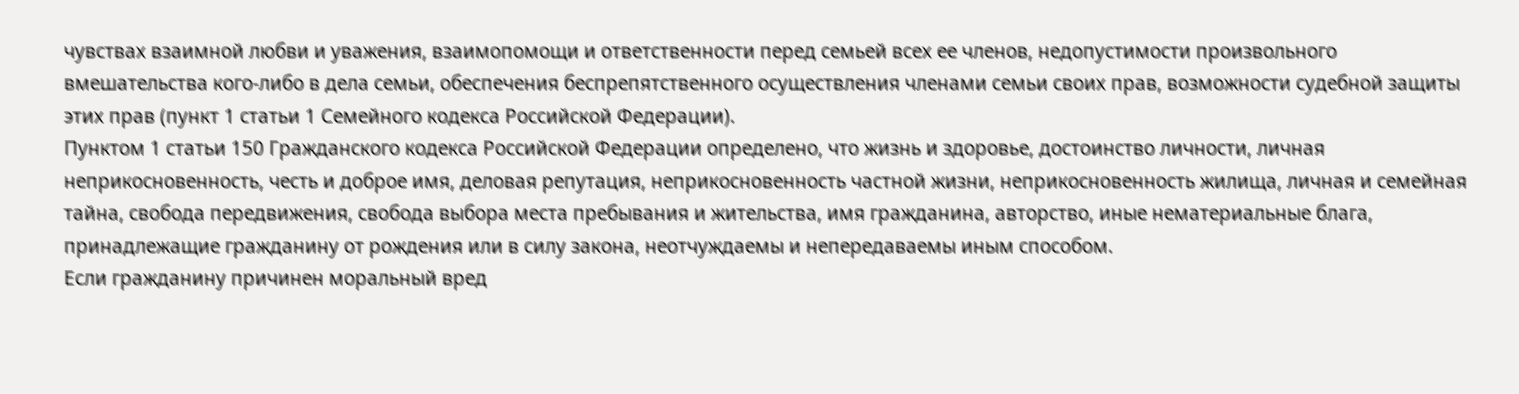чувствах взаимной любви и уважения, взаимопомощи и ответственности перед семьей всех ее членов, недопустимости произвольного вмешательства кого-либо в дела семьи, обеспечения беспрепятственного осуществления членами семьи своих прав, возможности судебной защиты этих прав (пункт 1 статьи 1 Семейного кодекса Российской Федерации).
Пунктом 1 статьи 150 Гражданского кодекса Российской Федерации определено, что жизнь и здоровье, достоинство личности, личная неприкосновенность, честь и доброе имя, деловая репутация, неприкосновенность частной жизни, неприкосновенность жилища, личная и семейная тайна, свобода передвижения, свобода выбора места пребывания и жительства, имя гражданина, авторство, иные нематериальные блага, принадлежащие гражданину от рождения или в силу закона, неотчуждаемы и непередаваемы иным способом.
Если гражданину причинен моральный вред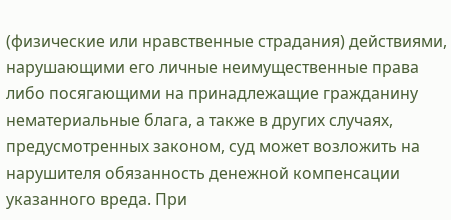(физические или нравственные страдания) действиями, нарушающими его личные неимущественные права либо посягающими на принадлежащие гражданину нематериальные блага, а также в других случаях, предусмотренных законом, суд может возложить на нарушителя обязанность денежной компенсации указанного вреда. При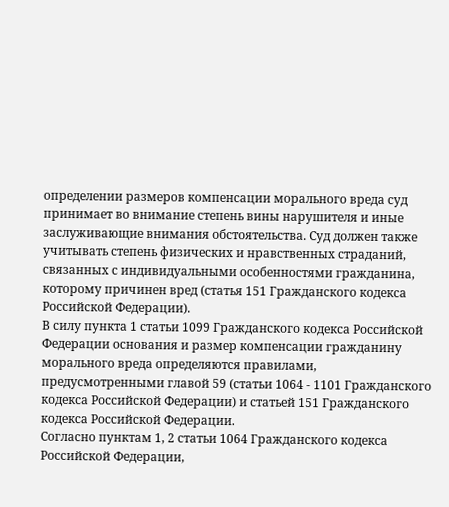определении размеров компенсации морального вреда суд принимает во внимание степень вины нарушителя и иные заслуживающие внимания обстоятельства. Суд должен также учитывать степень физических и нравственных страданий, связанных с индивидуальными особенностями гражданина, которому причинен вред (статья 151 Гражданского кодекса Российской Федерации).
В силу пункта 1 статьи 1099 Гражданского кодекса Российской Федерации основания и размер компенсации гражданину морального вреда определяются правилами, предусмотренными главой 59 (статьи 1064 - 1101 Гражданского кодекса Российской Федерации) и статьей 151 Гражданского кодекса Российской Федерации.
Согласно пунктам 1, 2 статьи 1064 Гражданского кодекса Российской Федерации,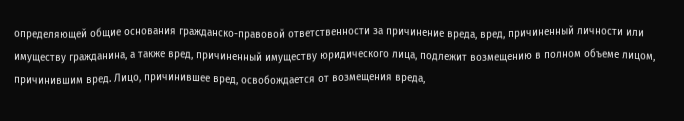определяющей общие основания гражданско-правовой ответственности за причинение вреда, вред, причиненный личности или имуществу гражданина, а также вред, причиненный имуществу юридического лица, подлежит возмещению в полном объеме лицом, причинившим вред. Лицо, причинившее вред, освобождается от возмещения вреда,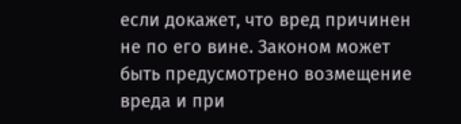если докажет, что вред причинен не по его вине. Законом может быть предусмотрено возмещение вреда и при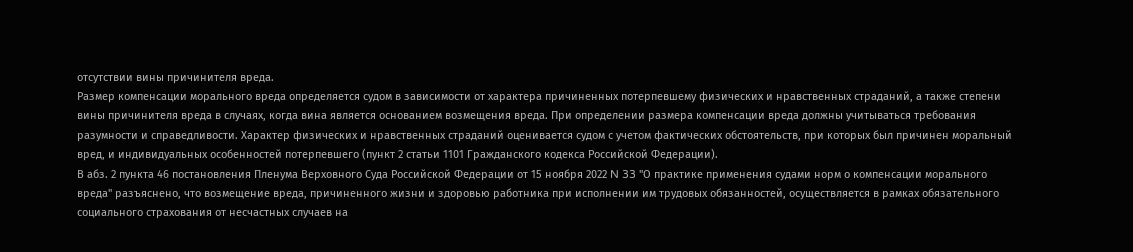отсутствии вины причинителя вреда.
Размер компенсации морального вреда определяется судом в зависимости от характера причиненных потерпевшему физических и нравственных страданий, а также степени вины причинителя вреда в случаях, когда вина является основанием возмещения вреда. При определении размера компенсации вреда должны учитываться требования разумности и справедливости. Характер физических и нравственных страданий оценивается судом с учетом фактических обстоятельств, при которых был причинен моральный вред, и индивидуальных особенностей потерпевшего (пункт 2 статьи 1101 Гражданского кодекса Российской Федерации).
В абз. 2 пункта 46 постановления Пленума Верховного Суда Российской Федерации от 15 ноября 2022 N 33 "О практике применения судами норм о компенсации морального вреда" разъяснено, что возмещение вреда, причиненного жизни и здоровью работника при исполнении им трудовых обязанностей, осуществляется в рамках обязательного социального страхования от несчастных случаев на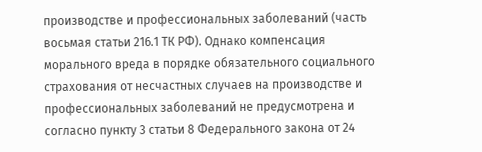производстве и профессиональных заболеваний (часть восьмая статьи 216.1 ТК РФ). Однако компенсация морального вреда в порядке обязательного социального страхования от несчастных случаев на производстве и профессиональных заболеваний не предусмотрена и согласно пункту 3 статьи 8 Федерального закона от 24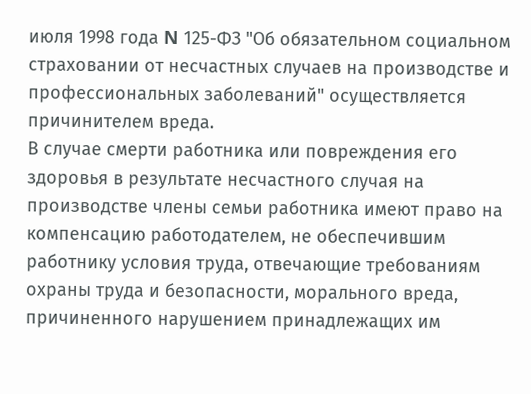июля 1998 года N 125-ФЗ "Об обязательном социальном страховании от несчастных случаев на производстве и профессиональных заболеваний" осуществляется причинителем вреда.
В случае смерти работника или повреждения его здоровья в результате несчастного случая на производстве члены семьи работника имеют право на компенсацию работодателем, не обеспечившим работнику условия труда, отвечающие требованиям охраны труда и безопасности, морального вреда, причиненного нарушением принадлежащих им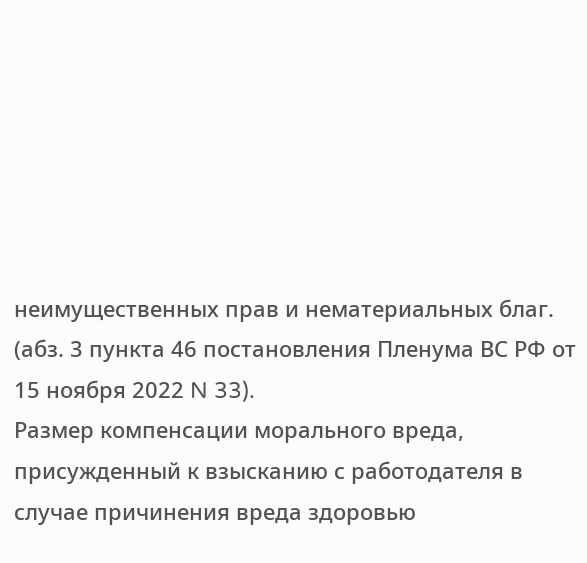неимущественных прав и нематериальных благ. (абз. 3 пункта 46 постановления Пленума ВС РФ от 15 ноября 2022 N 33).
Размер компенсации морального вреда, присужденный к взысканию с работодателя в случае причинения вреда здоровью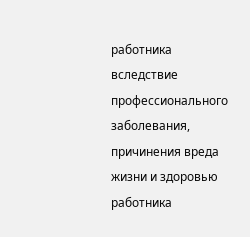работника вследствие профессионального заболевания, причинения вреда жизни и здоровью работника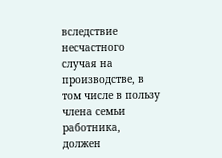вследствие несчастного случая на производстве, в том числе в пользу члена семьи работника, должен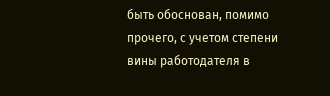быть обоснован, помимо прочего, с учетом степени вины работодателя в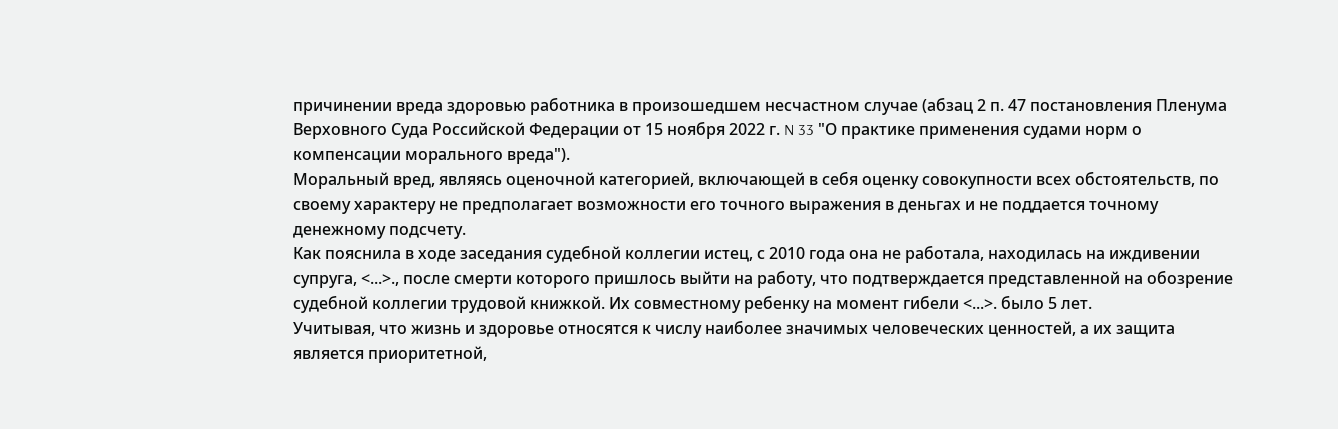причинении вреда здоровью работника в произошедшем несчастном случае (абзац 2 п. 47 постановления Пленума Верховного Суда Российской Федерации от 15 ноября 2022 г. N 33 "О практике применения судами норм о компенсации морального вреда").
Моральный вред, являясь оценочной категорией, включающей в себя оценку совокупности всех обстоятельств, по своему характеру не предполагает возможности его точного выражения в деньгах и не поддается точному денежному подсчету.
Как пояснила в ходе заседания судебной коллегии истец, с 2010 года она не работала, находилась на иждивении супруга, <...>., после смерти которого пришлось выйти на работу, что подтверждается представленной на обозрение судебной коллегии трудовой книжкой. Их совместному ребенку на момент гибели <...>. было 5 лет.
Учитывая, что жизнь и здоровье относятся к числу наиболее значимых человеческих ценностей, а их защита является приоритетной,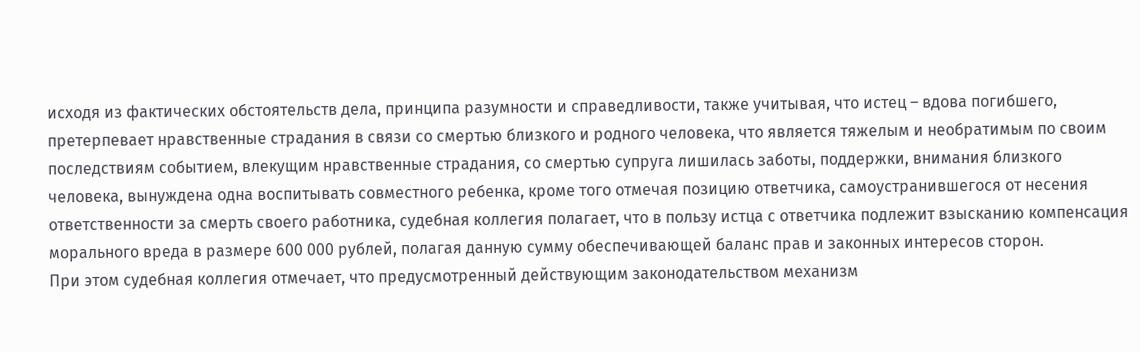исходя из фактических обстоятельств дела, принципа разумности и справедливости, также учитывая, что истец – вдова погибшего, претерпевает нравственные страдания в связи со смертью близкого и родного человека, что является тяжелым и необратимым по своим последствиям событием, влекущим нравственные страдания, со смертью супруга лишилась заботы, поддержки, внимания близкого человека, вынуждена одна воспитывать совместного ребенка, кроме того отмечая позицию ответчика, самоустранившегося от несения ответственности за смерть своего работника, судебная коллегия полагает, что в пользу истца с ответчика подлежит взысканию компенсация морального вреда в размере 600 000 рублей, полагая данную сумму обеспечивающей баланс прав и законных интересов сторон.
При этом судебная коллегия отмечает, что предусмотренный действующим законодательством механизм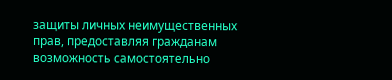защиты личных неимущественных прав, предоставляя гражданам возможность самостоятельно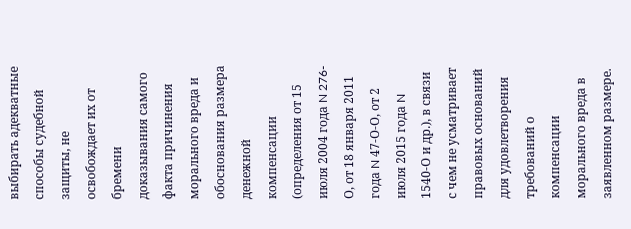выбирать адекватные способы судебной защиты, не освобождает их от бремени доказывания самого факта причинения морального вреда и обоснования размера денежной компенсации (определения от 15 июля 2004 года N 276-О, от 18 января 2011 года N 47-О-О, от 2 июля 2015 года N 1540-О и др.), в связи с чем не усматривает правовых оснований для удовлетворения требований о компенсации морального вреда в заявленном размере.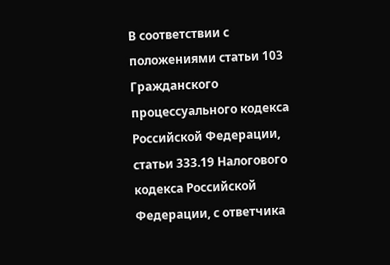В соответствии с положениями статьи 103 Гражданского процессуального кодекса Российской Федерации, статьи 333.19 Налогового кодекса Российской Федерации, с ответчика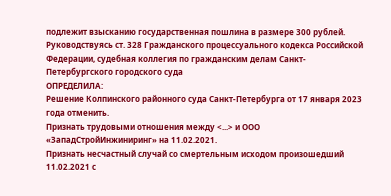подлежит взысканию государственная пошлина в размере 300 рублей.
Руководствуясь ст. 328 Гражданского процессуального кодекса Российской Федерации, судебная коллегия по гражданским делам Санкт-Петербургского городского суда
ОПРЕДЕЛИЛА:
Решение Колпинского районного суда Санкт-Петербурга от 17 января 2023 года отменить.
Признать трудовыми отношения между <...> и ООО «ЗападСтройИнжиниринг» на 11.02.2021.
Признать несчастный случай со смертельным исходом произошедший 11.02.2021 с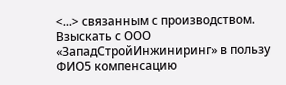<...> связанным с производством.
Взыскать с ООО «ЗападСтройИнжиниринг» в пользу ФИО5 компенсацию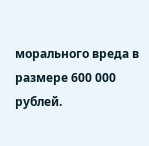морального вреда в размере 600 000 рублей.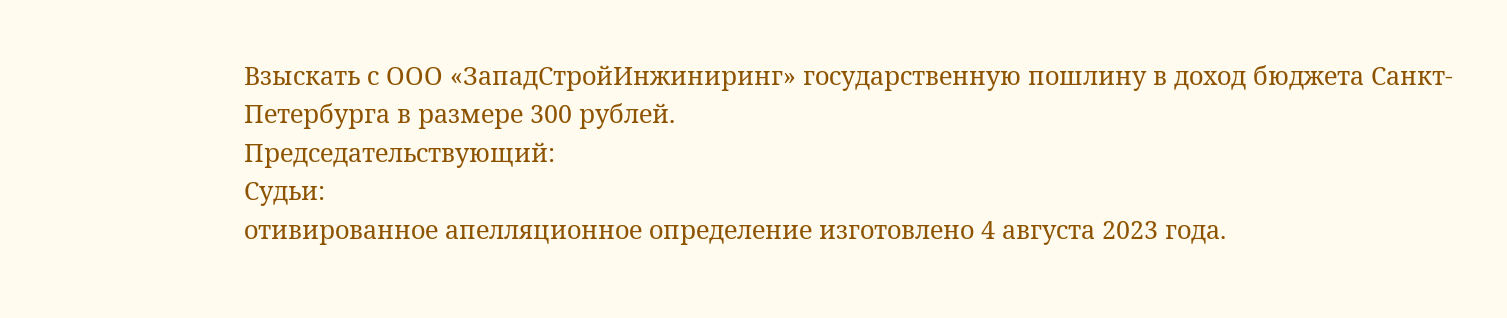Взыскать с ООО «ЗападСтройИнжиниринг» государственную пошлину в доход бюджета Санкт-Петербурга в размере 300 рублей.
Председательствующий:
Судьи:
отивированное апелляционное определение изготовлено 4 августа 2023 года.